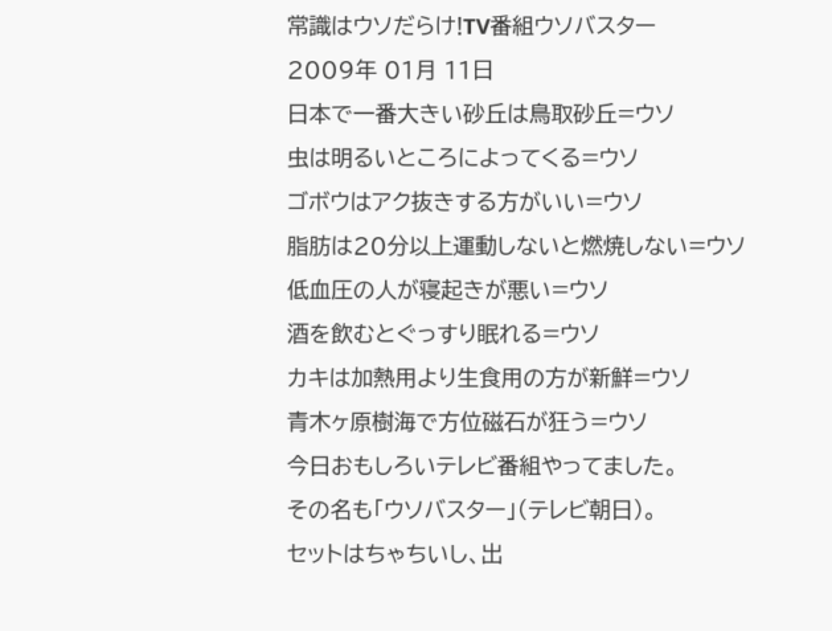常識はウソだらけ!TV番組ウソバスター
2009年 01月 11日
日本で一番大きい砂丘は鳥取砂丘=ウソ
虫は明るいところによってくる=ウソ
ゴボウはアク抜きする方がいい=ウソ
脂肪は20分以上運動しないと燃焼しない=ウソ
低血圧の人が寝起きが悪い=ウソ
酒を飲むとぐっすり眠れる=ウソ
カキは加熱用より生食用の方が新鮮=ウソ
青木ヶ原樹海で方位磁石が狂う=ウソ
今日おもしろいテレビ番組やってました。
その名も「ウソバスター」(テレビ朝日)。
セットはちゃちいし、出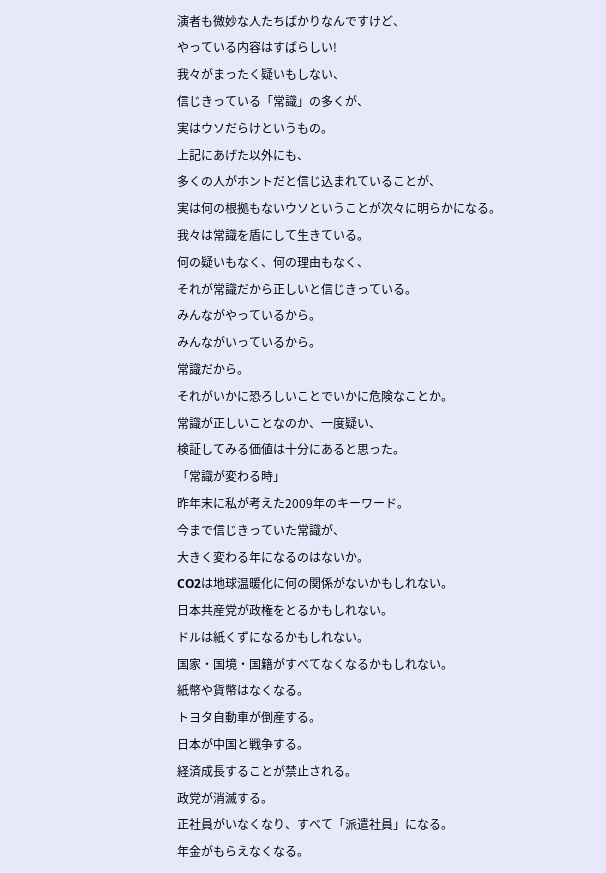演者も微妙な人たちばかりなんですけど、
やっている内容はすばらしい!
我々がまったく疑いもしない、
信じきっている「常識」の多くが、
実はウソだらけというもの。
上記にあげた以外にも、
多くの人がホントだと信じ込まれていることが、
実は何の根拠もないウソということが次々に明らかになる。
我々は常識を盾にして生きている。
何の疑いもなく、何の理由もなく、
それが常識だから正しいと信じきっている。
みんながやっているから。
みんながいっているから。
常識だから。
それがいかに恐ろしいことでいかに危険なことか。
常識が正しいことなのか、一度疑い、
検証してみる価値は十分にあると思った。
「常識が変わる時」
昨年末に私が考えた2009年のキーワード。
今まで信じきっていた常識が、
大きく変わる年になるのはないか。
CO2は地球温暖化に何の関係がないかもしれない。
日本共産党が政権をとるかもしれない。
ドルは紙くずになるかもしれない。
国家・国境・国籍がすべてなくなるかもしれない。
紙幣や貨幣はなくなる。
トヨタ自動車が倒産する。
日本が中国と戦争する。
経済成長することが禁止される。
政党が消滅する。
正社員がいなくなり、すべて「派遣社員」になる。
年金がもらえなくなる。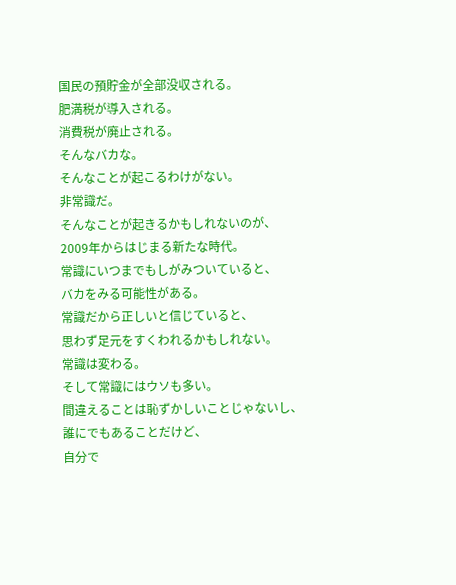国民の預貯金が全部没収される。
肥満税が導入される。
消費税が廃止される。
そんなバカな。
そんなことが起こるわけがない。
非常識だ。
そんなことが起きるかもしれないのが、
2009年からはじまる新たな時代。
常識にいつまでもしがみついていると、
バカをみる可能性がある。
常識だから正しいと信じていると、
思わず足元をすくわれるかもしれない。
常識は変わる。
そして常識にはウソも多い。
間違えることは恥ずかしいことじゃないし、
誰にでもあることだけど、
自分で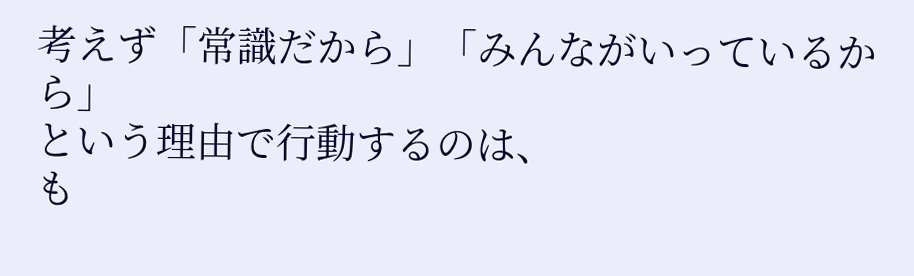考えず「常識だから」「みんながいっているから」
という理由で行動するのは、
も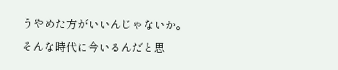うやめた方がいいんじゃないか。
そんな時代に今いるんだと思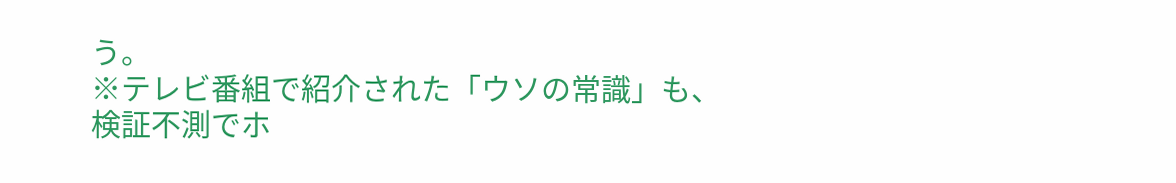う。
※テレビ番組で紹介された「ウソの常識」も、
検証不測でホ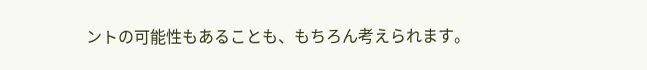ントの可能性もあることも、もちろん考えられます。